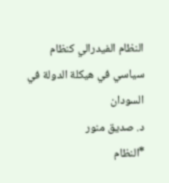النظام الفيدرالي كنظام سياسي في هيكلة الدولة في السودان
د. صديق منور
*النظام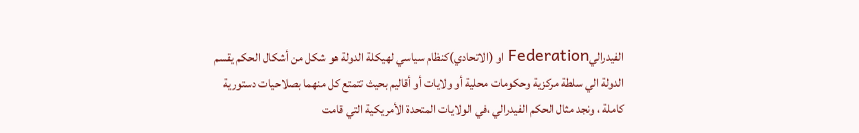الفيدراليFederation او (الاتحادي)كنظام سياسي لهيكلة الدولة هو شكل من أشكال الحكم يقسم الدولة الي سلطة مركزية وحكومات محلية أو ولايات أو أقاليم بحيث تتمتع كل منهما بصلاحيات دستورية كاملة ، ونجد مثال الحكم الفيدرالي ،في الولايات المتحدة الأمريكية التي قامت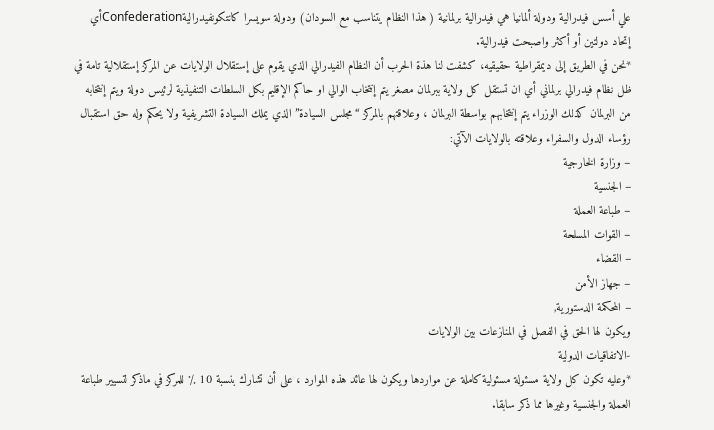علي أسس فيدرالية ودولة ألمانيا هي فيدرالية برلمانية ( هذا النظام يتناسب مع السودان) ودولة سويسرا كانتكونفيدراليةConfederationأي إتحاد دولتين أو أكثر واصبحت فيدرالية.
*نحن في الطريق إلى ديمقراطية حقيقيه، كشفت لنا هذة الحرب أن النظام الفيدرالي الذي يقوم على إستقلال الولايات عن المركز إستقلالية تامة في ظل نظام فيدرالي برلماني أي ان تستقل كل ولاية ببرلمان مصغر يتم إنتخاب الوالي او حاكم الإقليم بكل السلطات التنفيذية لرئيس دولة ويتم إنتخابه من البرلمان كذلك الوزراء يتم إنتخابهم بواسطة البرلمان ، وعلاقتهم بالمركز “مجلس السيادة” الذي يملك السيادة التشريفية ولا يحكم وله حق استقبال رؤساء الدول والسفراء وعلاقته بالولايات الآتي:
– وزارة الخارجية
– الجنسية
– طباعة العملة
– القوات المسلحة
– القضاء
– جهاز الأمن
– المحكمة الدستورية,
ويكون لها الحق في الفصل في المنازعات بين الولايات
-الاتفاقيات الدولية
*وعليه تكون كل ولاية مسئولة مسئولية كاملة عن مواردها ويكون لها عائد هذه الموارد ، على أن تشارك بنسبة 10 ٪ للمركز في ماذكر لتسيير طباعة العملة والجنسية وغيرها مما ذكر سابقا.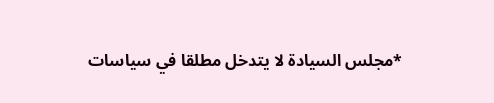*مجلس السيادة لا يتدخل مطلقا في سياسات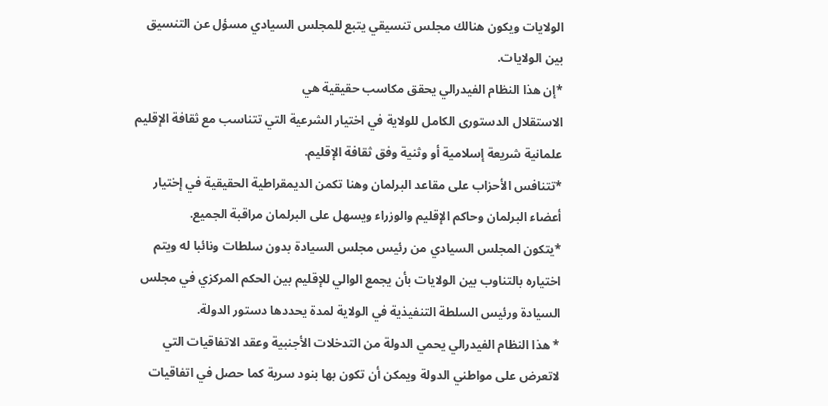الولايات ويكون هنالك مجلس تنسيقي يتبع للمجلس السيادي مسؤل عن التنسيق بين الولايات.
*إن هذا النظام الفيدرالي يحقق مكاسب حقيقية هي
الاستقلال الدستورى الكامل للولاية في اختيار الشرعية التي تتناسب مع ثقافة الإقليم علمانية شريعة إسلامية أو وثنية وفق ثقافة الإقليم.
*تتنافس الأحزاب على مقاعد البرلمان وهنا تكمن الديمقراطية الحقيقية في إختيار أعضاء البرلمان وحاكم الإقليم والوزراء ويسهل على البرلمان مراقبة الجميع.
*يتكون المجلس السيادي من رئيس مجلس السيادة بدون سلطات ونائبا له ويتم اختياره بالتناوب بين الولايات بأن يجمع الوالي للإقليم بين الحكم المركزي في مجلس السيادة ورئيس السلطة التنفيذية في الولاية لمدة يحددها دستور الدولة.
* هذا النظام الفيدرالي يحمي الدولة من التدخلات الأجنبية وعقد الاتفاقيات التي لاتعرض على مواطني الدولة ويمكن أن تكون بها بنود سرية كما حصل في اتفاقيات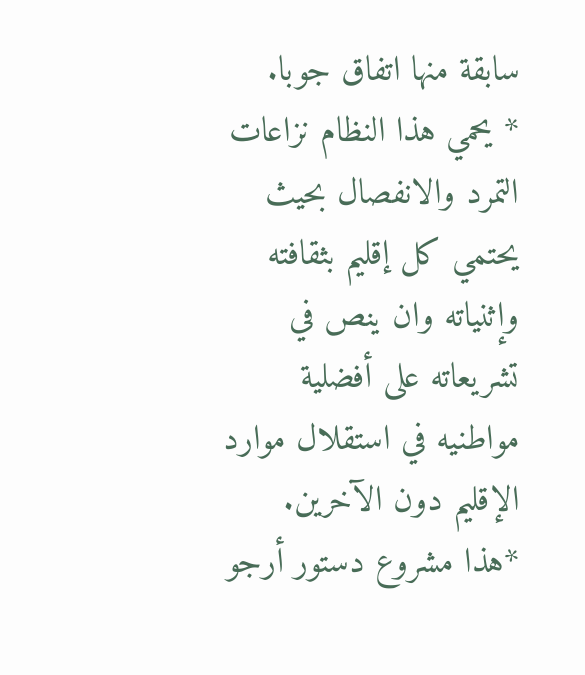سابقة منها اتفاق جوبا.
* يحمي هذا النظام نزاعات التمرد والانفصال بحيث يحتمي كل إقليم بثقافته وإثنياته وان ينص في تشريعاته على أفضلية مواطنيه في استقلال موارد الإقليم دون الآخرين.
*هذا مشروع دستور أرجو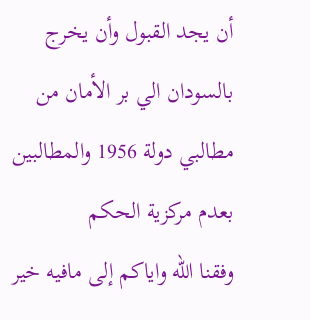أن يجد القبول وأن يخرج بالسودان الي بر الأمان من مطالبي دولة 1956 والمطالبين بعدم مركزية الحكم
وفقنا الله واياكم إلى مافيه خير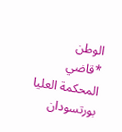الوطن
*قاضي المحكمة العليا بورتسودان